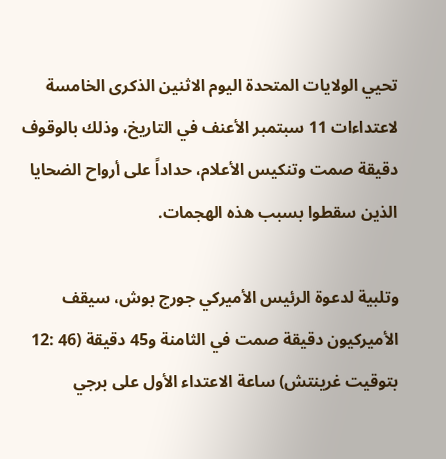تحيي الولايات المتحدة اليوم الاثنين الذكرى الخامسة لاعتداءات 11 سبتمبر الأعنف في التاريخ، وذلك بالوقوف دقيقة صمت وتنكيس الأعلام، حداداً على أرواح الضحايا الذين سقطوا بسبب هذه الهجمات.

وتلبية لدعوة الرئيس الأميركي جورج بوش، سيقف الأميركيون دقيقة صمت في الثامنة و45 دقيقة (46 :12 بتوقيت غرينتش) ساعة الاعتداء الأول على برجي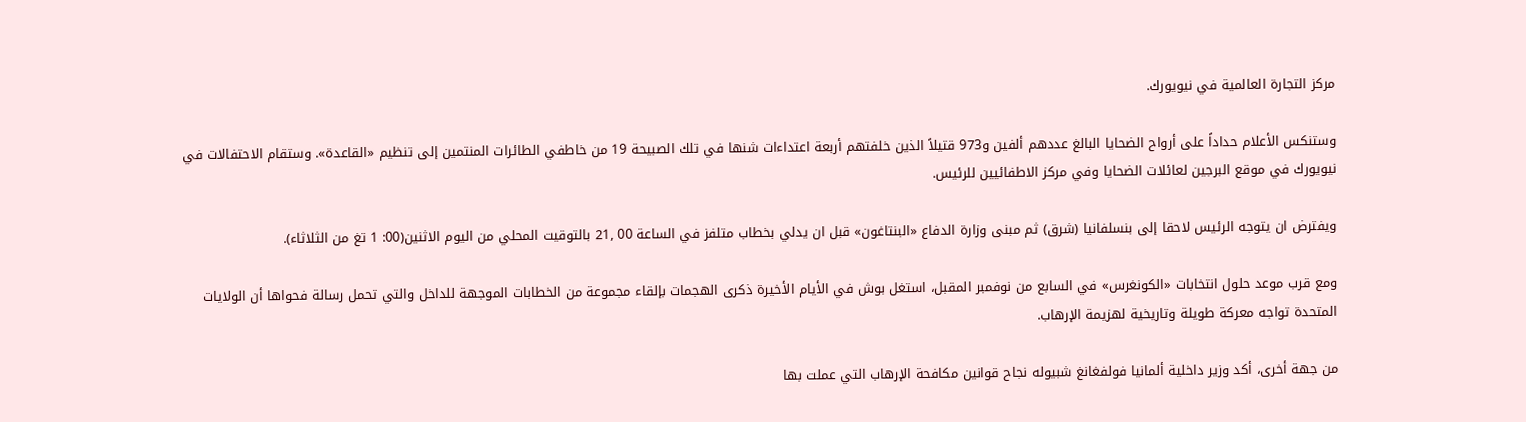مركز التجارة العالمية في نيويورك.

وستنكس الأعلام حداداً على أرواح الضحايا البالغ عددهم ألفين و973 قتيلاً الذين خلفتهم أربعة اعتداءات شنها في تلك الصبيحة 19 من خاطفي الطائرات المنتمين إلى تنظيم «القاعدة». وستقام الاحتفالات في نيويورك في موقع البرجين لعائلات الضحايا وفي مركز الاطفائيين للرئيس.

ويفترض ان يتوجه الرئيس لاحقا إلى بنسلفانيا (شرق) ثم مبنى وزارة الدفاع «البنتاغون» قبل ان يدلي بخطاب متلفز في الساعة 00 ,21 بالتوقيت المحلي من اليوم الاثنين(00: 1 تغ من الثلاثاء).

ومع قرب موعد حلول انتخابات «الكونغرس» في السابع من نوفمبر المقبل، استغل بوش في الأيام الأخيرة ذكرى الهجمات بإلقاء مجموعة من الخطابات الموجهة للداخل والتي تحمل رسالة فحواها أن الولايات المتحدة تواجه معركة طويلة وتاريخية لهزيمة الإرهاب.

من جهة أخرى، أكد وزير داخلية ألمانيا فولفغانغ شبيوله نجاح قوانين مكافحة الإرهاب التي عملت بها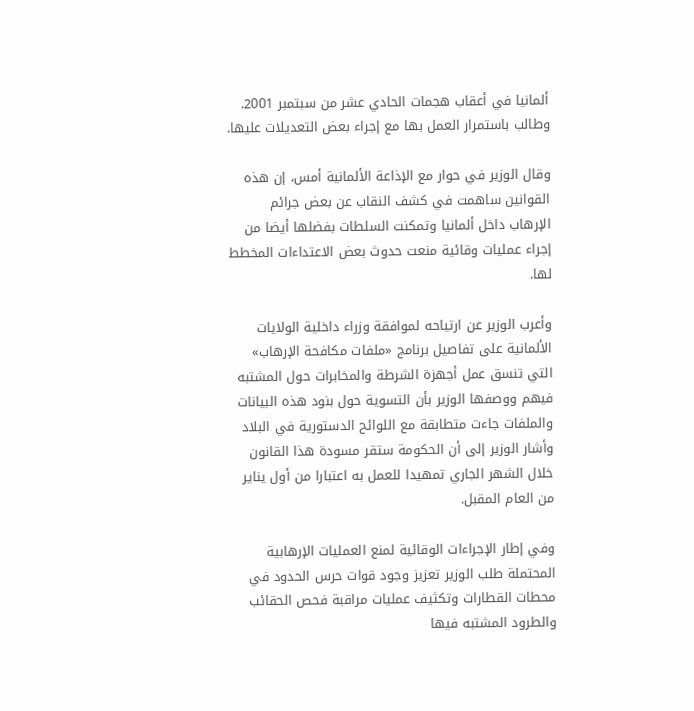ألمانيا في أعقاب هجمات الحادي عشر من سبتمبر 2001. وطالب باستمرار العمل بها مع إجراء بعض التعديلات عليها.

وقال الوزير في حوار مع الإذاعة الألمانية أمس، إن هذه القوانين ساهمت في كشف النقاب عن بعض جرائم الإرهاب داخل ألمانيا وتمكنت السلطات بفضلها أيضا من إجراء عمليات وقائية منعت حدوث بعض الاعتداءات المخطط لها.

وأعرب الوزير عن ارتياحه لموافقة وزراء داخلية الولايات الألمانية على تفاصيل برنامج «ملفات مكافحة الإرهاب» التي تنسق عمل أجهزة الشرطة والمخابرات حول المشتبه فيهم ووصفها الوزير بأن التسوية حول بنود هذه البيانات والملفات جاءت متطابقة مع اللوائح الدستورية في البلاد وأشار الوزير إلى أن الحكومة ستقر مسودة هذا القانون خلال الشهر الجاري تمهيدا للعمل به اعتبارا من أول يناير من العام المقبل.

وفي إطار الإجراءات الوقائية لمنع العمليات الإرهابية المحتملة طلب الوزير تعزيز وجود قوات حرس الحدود في محطات القطارات وتكثيف عمليات مراقبة فحص الحقائب والطرود المشتبه فيها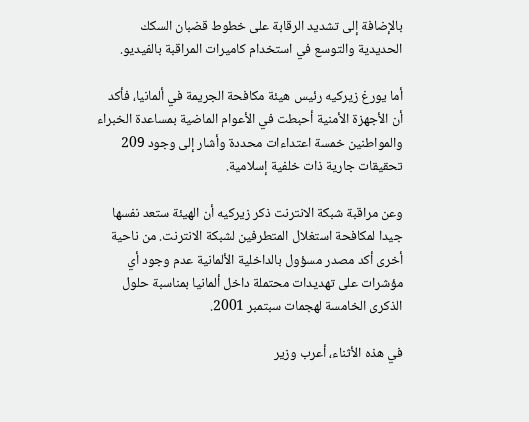بالإضافة إلى تشديد الرقابة على خطوط قضبان السكك الحديدية والتوسع في استخدام كاميرات المراقبة بالفيديو.

أما يورغ زيركيه رئيس هيئة مكافحة الجريمة في ألمانيا، فأكد أن الأجهزة الأمنية أحبطت في الأعوام الماضية بمساعدة الخبراء والمواطنين خمسة اعتداءات محددة وأشار إلى وجود 209 تحقيقات جارية ذات خلفية إسلامية.

وعن مراقبة شبكة الانترنت ذكر زيركيه أن الهيئة ستعد نفسها جيدا لمكافحة استغلال المتطرفين لشبكة الانترنت. من ناحية أخرى أكد مصدر مسؤول بالداخلية الألمانية عدم وجود أي مؤشرات على تهديدات محتملة داخل ألمانيا بمناسبة حلول الذكرى الخامسة لهجمات سبتمبر 2001.

في هذه الأثناء، أعرب وزير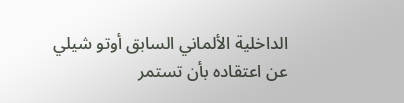الداخلية الألماني السابق أوتو شيلي عن اعتقاده بأن تستمر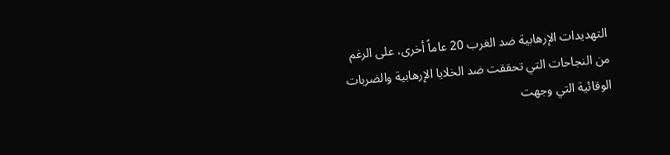التهديدات الإرهابية ضد الغرب 20 عاماً أخرى، على الرغم من النجاحات التي تحققت ضد الخلايا الإرهابية والضربات الوقائية التي وجهت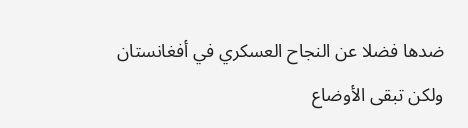ضدها فضلا عن النجاح العسكري في أفغانستان ولكن تبقى الأوضاع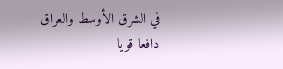في الشرق الأوسط والعراق دافعا قويا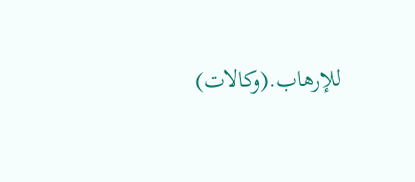للإرهاب.(وكالات)